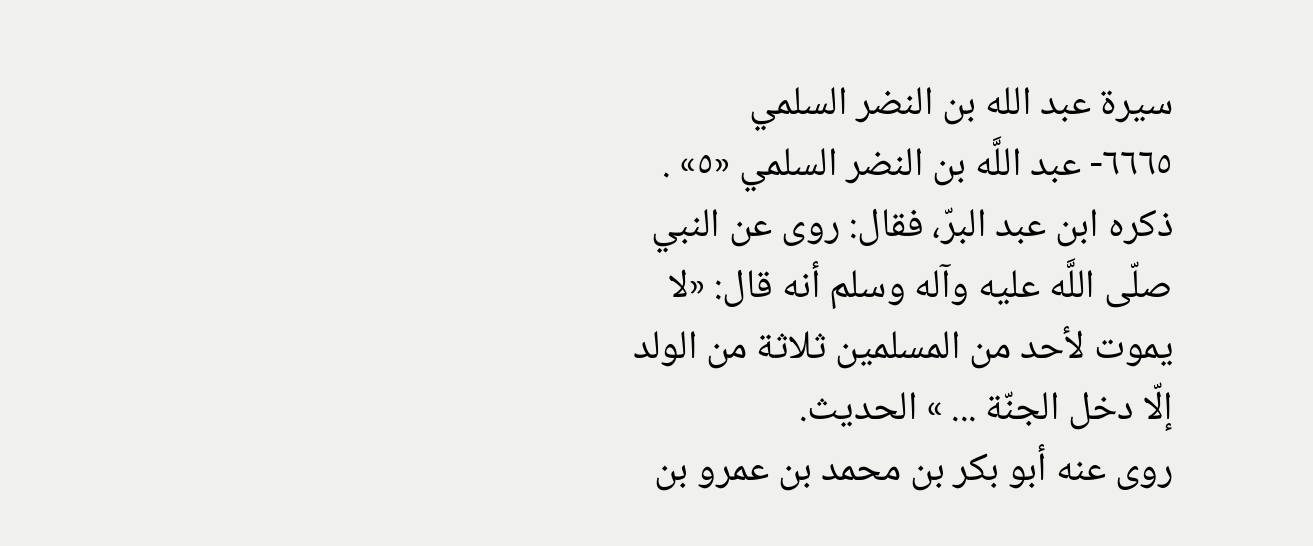سيرة عبد الله بن النضر السلمي
٦٦٦٥- عبد اللَّه بن النضر السلمي «٥» .
ذكره ابن عبد البرّ، فقال: روى عن النبي صلّى اللَّه عليه وآله وسلم أنه قال: «لا يموت لأحد من المسلمين ثلاثة من الولد إلّا دخل الجنّة ... » الحديث.
روى عنه أبو بكر بن محمد بن عمرو بن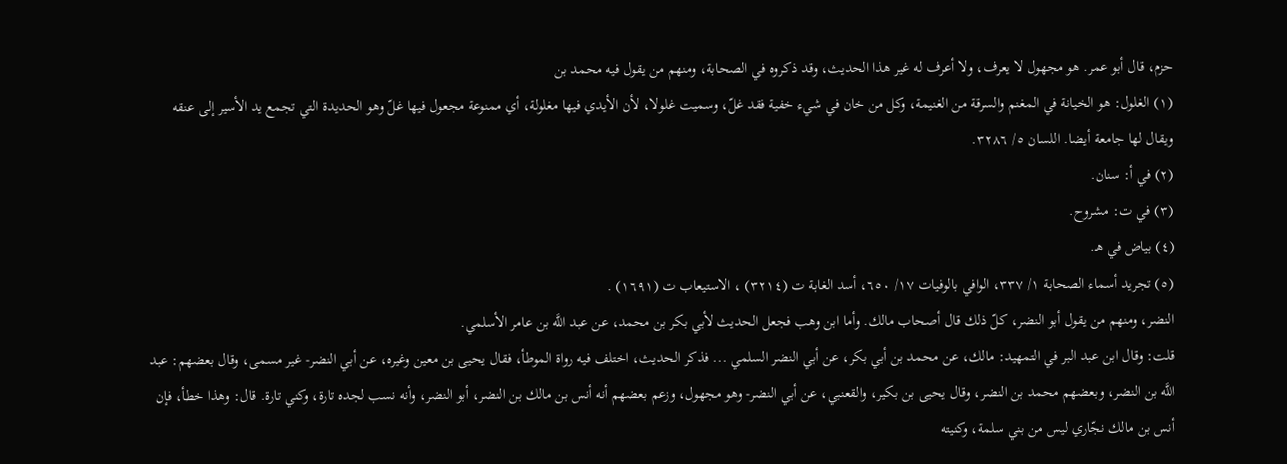حزم، قال أبو عمر. هو مجهول لا يعرف، ولا أعرف له غير هذا الحديث، وقد ذكروه في الصحابة، ومنهم من يقول فيه محمد بن
(١) الغلول: هو الخيانة في المغنم والسرقة من الغنيمة، وكل من خان في شيء خفية فقد غلّ، وسميت غلولا، لأن الأيدي فيها مغلولة، أي ممنوعة مجعول فيها غلّ وهو الحديدة التي تجمع يد الأسير إلى عنقه ويقال لها جامعة أيضا. اللسان ٥/ ٣٢٨٦.
(٢) في أ: سنان.
(٣) في ت: مشروح.
(٤) بياض في هـ.
(٥) تجريد أسماء الصحابة ١/ ٣٣٧، الوافي بالوفيات ١٧/ ٦٥٠، أسد الغابة ت (٣٢١٤) ، الاستيعاب ت (١٦٩١) .
النضر، ومنهم من يقول أبو النضر، كلّ ذلك قال أصحاب مالك. وأما ابن وهب فجعل الحديث لأبي بكر بن محمد، عن عبد اللَّه بن عامر الأسلمي.
قلت: وقال ابن عبد البر في التمهيد: مالك، عن محمد بن أبي بكر، عن أبي النضر السلمي ... فذكر الحديث، اختلف فيه رواة الموطأ، فقال يحيى بن معين وغيره، عن أبي النضر- غير مسمى، وقال بعضهم: عبد اللَّه بن النضر، وبعضهم محمد بن النضر، وقال يحيى بن بكير، والقعنبي، عن أبي النضر- وهو مجهول، وزعم بعضهم أنه أنس بن مالك بن النضر، أبو النضر، وأنه نسب لجده تارة، وكني تارة. قال: وهذا خطأ، فإن أنس بن مالك نجّاري ليس من بني سلمة، وكنيته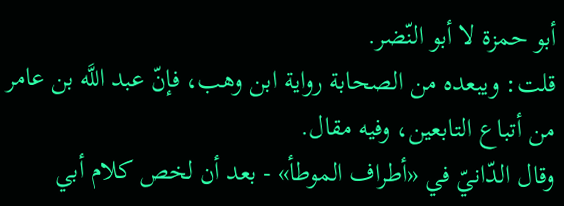أبو حمزة لا أبو النّضر.
قلت: ويبعده من الصحابة رواية ابن وهب، فإنّ عبد اللَّه بن عامر من أتباع التابعين، وفيه مقال.
وقال الدّانيّ في «أطراف الموطأ» - بعد أن لخص كلام أبي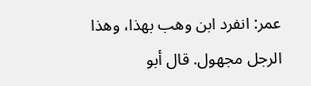عمر: انفرد ابن وهب بهذا، وهذا الرجل مجهول. قال أبو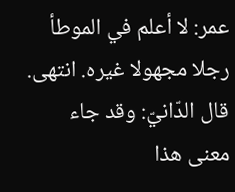عمر: لا أعلم في الموطأ رجلا مجهولا غيره. انتهى.
قال الدّانيّ: وقد جاء معنى هذا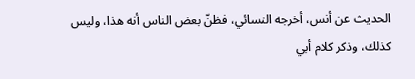الحديث عن أنس، أخرجه النسائي، فظنّ بعض الناس أنه هذا، وليس كذلك، وذكر كلام أبي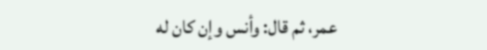عمر، ثم قال: وأنس وإن كان له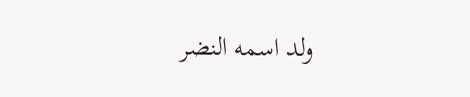ولد اسمه النضر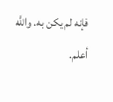فإنه لم يكن به. واللَّه أعلم.